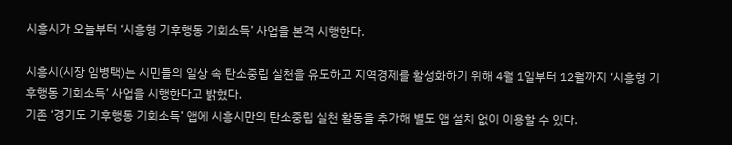시흥시가 오늘부터 ‘시흥형 기후행동 기회소득’ 사업을 본격 시행한다.

시흥시(시장 임병택)는 시민들의 일상 속 탄소중립 실천을 유도하고 지역경제를 활성화하기 위해 4월 1일부터 12월까지 ‘시흥형 기후행동 기회소득’ 사업을 시행한다고 밝혔다.
기존 ‘경기도 기후행동 기회소득’ 앱에 시흥시만의 탄소중립 실천 활동을 추가해 별도 앱 설치 없이 이용할 수 있다.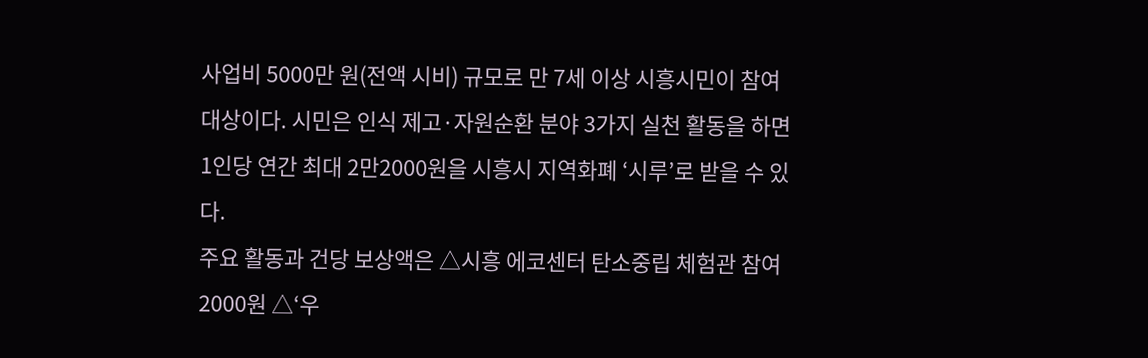사업비 5000만 원(전액 시비) 규모로 만 7세 이상 시흥시민이 참여 대상이다. 시민은 인식 제고·자원순환 분야 3가지 실천 활동을 하면 1인당 연간 최대 2만2000원을 시흥시 지역화폐 ‘시루’로 받을 수 있다.
주요 활동과 건당 보상액은 △시흥 에코센터 탄소중립 체험관 참여 2000원 △‘우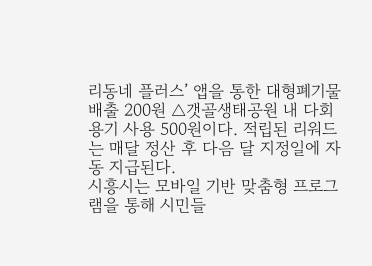리동네 플러스’ 앱을 통한 대형폐기물 배출 200원 △갯골생태공원 내 다회용기 사용 500원이다. 적립된 리워드는 매달 정산 후 다음 달 지정일에 자동 지급된다.
시흥시는 모바일 기반 맞춤형 프로그램을 통해 시민들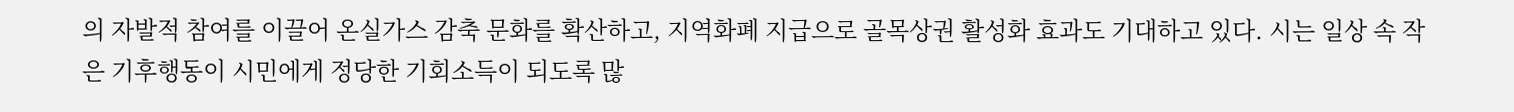의 자발적 참여를 이끌어 온실가스 감축 문화를 확산하고, 지역화폐 지급으로 골목상권 활성화 효과도 기대하고 있다. 시는 일상 속 작은 기후행동이 시민에게 정당한 기회소득이 되도록 많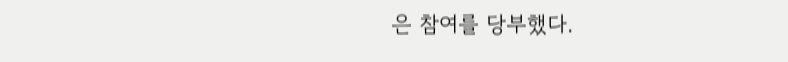은 참여를 당부했다.